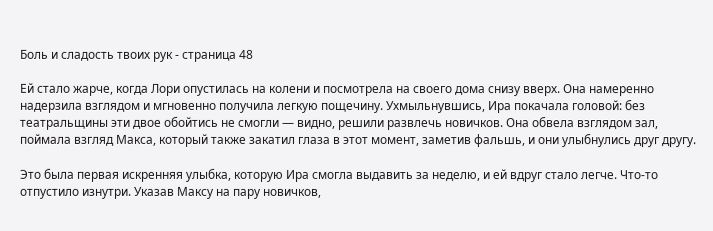Боль и сладость твоих рук - страница 48

Ей стало жарче, когда Лори опустилась на колени и посмотрела на своего дома снизу вверх. Она намеренно надерзила взглядом и мгновенно получила легкую пощечину. Ухмыльнувшись, Ира покачала головой: без театральщины эти двое обойтись не смогли — видно, решили развлечь новичков. Она обвела взглядом зал, поймала взгляд Макса, который также закатил глаза в этот момент, заметив фальшь, и они улыбнулись друг другу.

Это была первая искренняя улыбка, которую Ира смогла выдавить за неделю, и ей вдруг стало легче. Что-то отпустило изнутри. Указав Максу на пару новичков,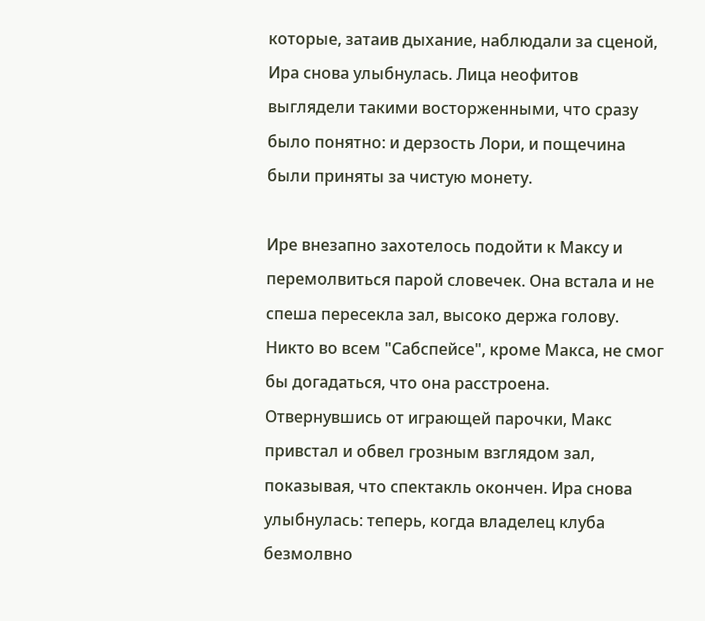которые, затаив дыхание, наблюдали за сценой, Ира снова улыбнулась. Лица неофитов выглядели такими восторженными, что сразу было понятно: и дерзость Лори, и пощечина были приняты за чистую монету.

Ире внезапно захотелось подойти к Максу и перемолвиться парой словечек. Она встала и не спеша пересекла зал, высоко держа голову. Никто во всем "Сабспейсе", кроме Макса, не смог бы догадаться, что она расстроена. Отвернувшись от играющей парочки, Макс привстал и обвел грозным взглядом зал, показывая, что спектакль окончен. Ира снова улыбнулась: теперь, когда владелец клуба безмолвно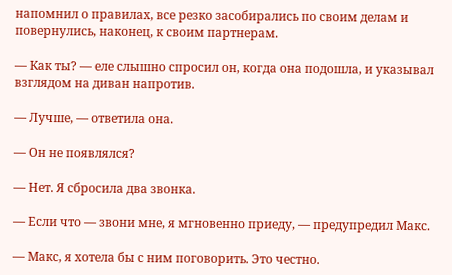напомнил о правилах, все резко засобирались по своим делам и повернулись, наконец, к своим партнерам.

— Как ты? — еле слышно спросил он, когда она подошла, и указывал взглядом на диван напротив.

— Лучше, — ответила она.

— Он не появлялся?

— Нет. Я сбросила два звонка.

— Если что — звони мне, я мгновенно приеду, — предупредил Макс.

— Макс, я хотела бы с ним поговорить. Это честно.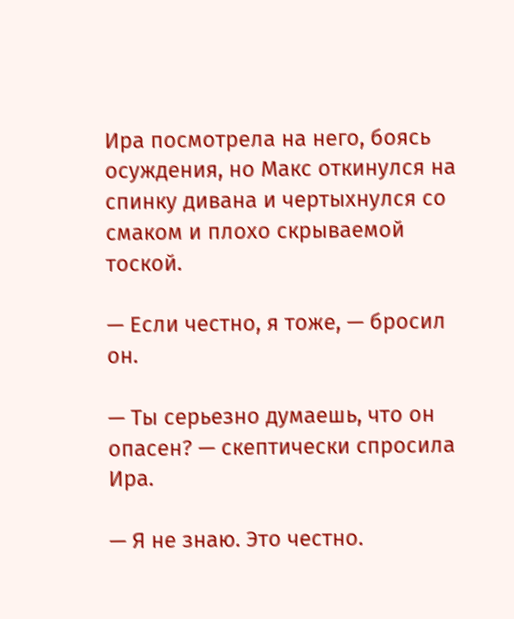Ира посмотрела на него, боясь осуждения, но Макс откинулся на спинку дивана и чертыхнулся со смаком и плохо скрываемой тоской.

— Если честно, я тоже, — бросил он.

— Ты серьезно думаешь, что он опасен? — скептически спросила Ира.

— Я не знаю. Это честно.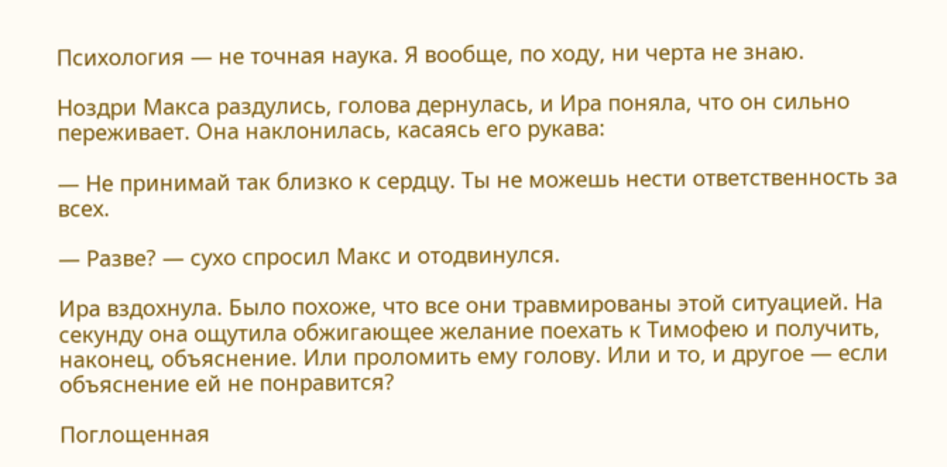Психология — не точная наука. Я вообще, по ходу, ни черта не знаю.

Ноздри Макса раздулись, голова дернулась, и Ира поняла, что он сильно переживает. Она наклонилась, касаясь его рукава:

— Не принимай так близко к сердцу. Ты не можешь нести ответственность за всех.

— Разве? — сухо спросил Макс и отодвинулся.

Ира вздохнула. Было похоже, что все они травмированы этой ситуацией. На секунду она ощутила обжигающее желание поехать к Тимофею и получить, наконец, объяснение. Или проломить ему голову. Или и то, и другое — если объяснение ей не понравится?

Поглощенная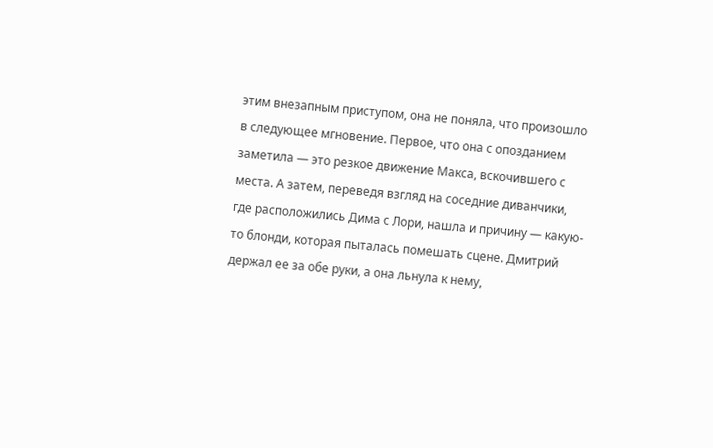этим внезапным приступом, она не поняла, что произошло в следующее мгновение. Первое, что она с опозданием заметила — это резкое движение Макса, вскочившего с места. А затем, переведя взгляд на соседние диванчики, где расположились Дима с Лори, нашла и причину — какую-то блонди, которая пыталась помешать сцене. Дмитрий держал ее за обе руки, а она льнула к нему,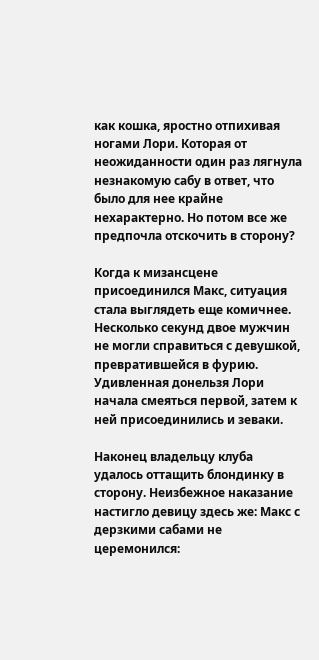как кошка, яростно отпихивая ногами Лори. Которая от неожиданности один раз лягнула незнакомую сабу в ответ, что было для нее крайне нехарактерно. Но потом все же предпочла отскочить в сторону?

Когда к мизансцене присоединился Макс, ситуация стала выглядеть еще комичнее. Несколько секунд двое мужчин не могли справиться с девушкой, превратившейся в фурию. Удивленная донельзя Лори начала смеяться первой, затем к ней присоединились и зеваки.

Наконец владельцу клуба удалось оттащить блондинку в сторону. Неизбежное наказание настигло девицу здесь же: Макс с дерзкими сабами не церемонился: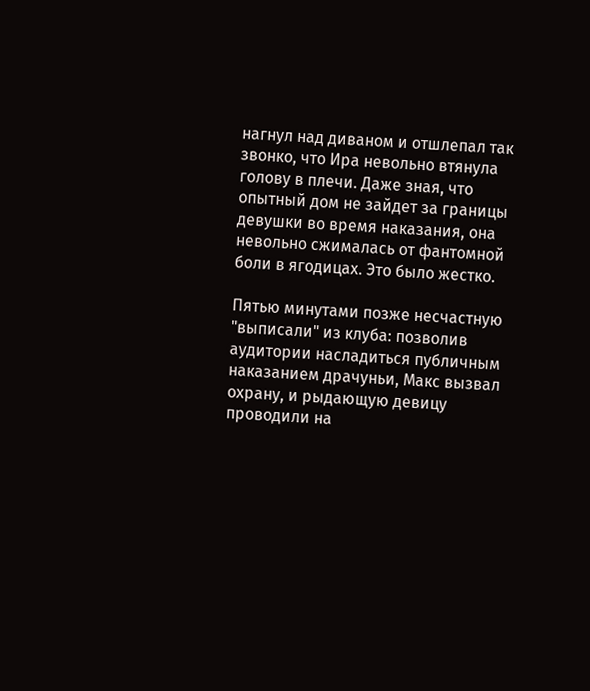нагнул над диваном и отшлепал так звонко, что Ира невольно втянула голову в плечи. Даже зная, что опытный дом не зайдет за границы девушки во время наказания, она невольно сжималась от фантомной боли в ягодицах. Это было жестко.

Пятью минутами позже несчастную "выписали" из клуба: позволив аудитории насладиться публичным наказанием драчуньи, Макс вызвал охрану, и рыдающую девицу проводили на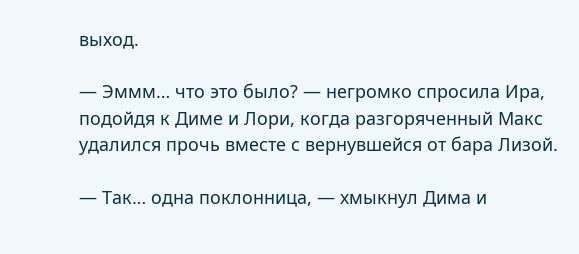выход.

— Эммм… что это было? — негромко спросила Ира, подойдя к Диме и Лори, когда разгоряченный Макс удалился прочь вместе с вернувшейся от бара Лизой.

— Так… одна поклонница, — хмыкнул Дима и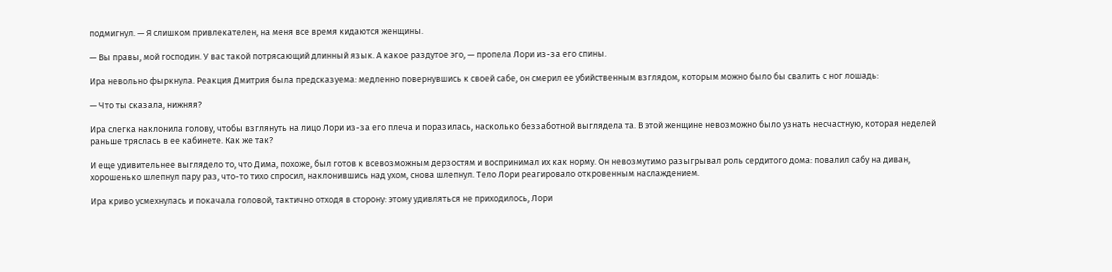подмигнул. — Я слишком привлекателен, на меня все время кидаются женщины.

— Вы правы, мой господин. У вас такой потрясающий длинный язык. А какое раздутое эго, — пропела Лори из-за его спины.

Ира невольно фыркнула. Реакция Дмитрия была предсказуема: медленно повернувшись к своей сабе, он смерил ее убийственным взглядом, которым можно было бы свалить с ног лошадь:

— Что ты сказала, нижняя?

Ира слегка наклонила голову, чтобы взглянуть на лицо Лори из-за его плеча и поразилась, насколько беззаботной выглядела та. В этой женщине невозможно было узнать несчастную, которая неделей раньше тряслась в ее кабинете. Как же так?

И еще удивительнее выглядело то, что Дима, похоже, был готов к всевозможным дерзостям и воспринимал их как норму. Он невозмутимо разыгрывал роль сердитого дома: повалил сабу на диван, хорошенько шлепнул пару раз, что-то тихо спросил, наклонившись над ухом, снова шлепнул. Тело Лори реагировало откровенным наслаждением.

Ира криво усмехнулась и покачала головой, тактично отходя в сторону: этому удивляться не приходилось, Лори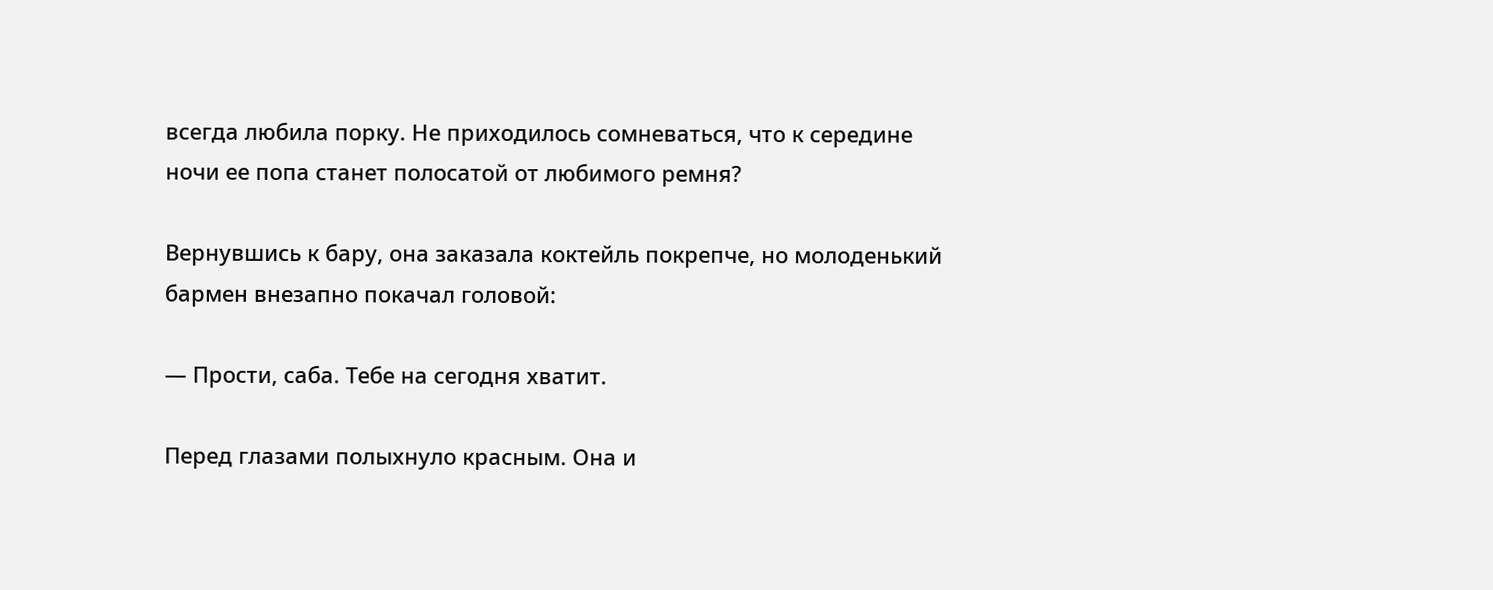всегда любила порку. Не приходилось сомневаться, что к середине ночи ее попа станет полосатой от любимого ремня?

Вернувшись к бару, она заказала коктейль покрепче, но молоденький бармен внезапно покачал головой:

— Прости, саба. Тебе на сегодня хватит.

Перед глазами полыхнуло красным. Она и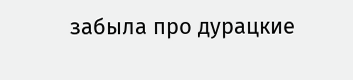забыла про дурацкие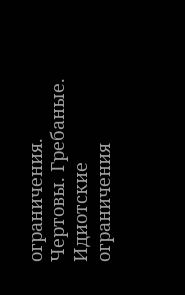ограничения. Чертовы. Гребаные. Идиотские ограничения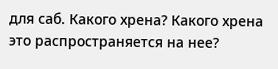для саб. Какого хрена? Какого хрена это распространяется на нее?